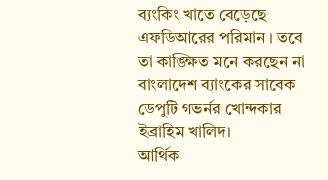ব্যংকিং খাতে বেড়েছে এফডিআরের পরিমান । তবে তা কাঙ্ক্ষিত মনে করছেন না বাংলাদেশ ব্যাংকের সাবেক ডেপুটি গভর্নর খোন্দকার ইব্রাহিম খালিদ।
আর্থিক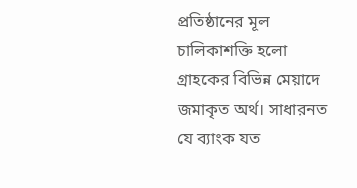প্রতিষ্ঠানের মূল চালিকাশক্তি হলো গ্রাহকের বিভিন্ন মেয়াদে জমাকৃত অর্থ। সাধারনত যে ব্যাংক যত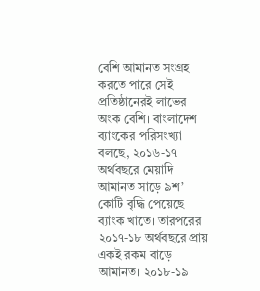বেশি আমানত সংগ্রহ করতে পারে সেই প্রতিষ্ঠানেরই লাভের অংক বেশি। বাংলাদেশ ব্যাংকের পরিসংখ্যা বলছে, ২০১৬-১৭ অর্থবছরে মেয়াদি আমানত সাড়ে ৯শ’ কোটি বৃদ্ধি পেয়েছে ব্যাংক খাতে। তারপরের ২০১৭-১৮ অর্থবছরে প্রায় একই রকম বাড়ে আমানত। ২০১৮-১৯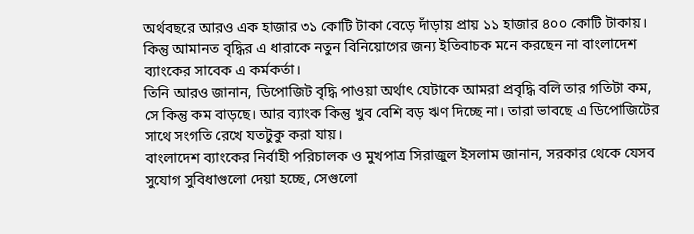অর্থবছরে আরও এক হাজার ৩১ কোটি টাকা বেড়ে দাঁড়ায় প্রায় ১১ হাজার ৪০০ কোটি টাকায়। কিন্তু আমানত বৃদ্ধির এ ধারাকে নতুন বিনিয়োগের জন্য ইতিবাচক মনে করছেন না বাংলাদেশ ব্যাংকের সাবেক এ কর্মকর্তা।
তিনি আরও জানান, ডিপোজিট বৃদ্ধি পাওয়া অর্থাৎ যেটাকে আমরা প্রবৃদ্ধি বলি তার গতিটা কম, সে কিন্তু কম বাড়ছে। আর ব্যাংক কিন্তু খুব বেশি বড় ঋণ দিচ্ছে না। তারা ভাবছে এ ডিপোজিটের সাথে সংগতি রেখে যতটুকু করা যায়।
বাংলাদেশ ব্যাংকের নির্বাহী পরিচালক ও মুখপাত্র সিরাজুল ইসলাম জানান, সরকার থেকে যেসব সুযোগ সুবিধাগুলো দেয়া হচ্ছে, সেগুলো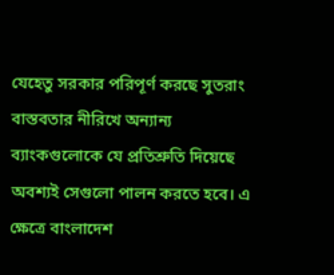যেহেতু সরকার পরিপূর্ণ করছে সুতরাং বাস্তবতার নীরিখে অন্যান্য ব্যাংকগুলোকে যে প্রতিশ্রুতি দিয়েছে অবশ্যই সেগুলো পালন করতে হবে। এ ক্ষেত্রে বাংলাদেশ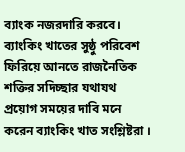ব্যাংক নজরদারি করবে।
ব্যাংকিং খাতের সুষ্ঠু পরিবেশ ফিরিয়ে আনতে রাজনৈতিক শক্তির সদিচ্ছার যথাযথ প্রয়োগ সময়ের দাবি মনে করেন ব্যাংকিং খাত সংশ্লিষ্টরা ।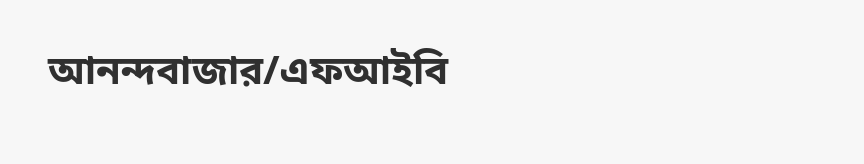আনন্দবাজার/এফআইবি